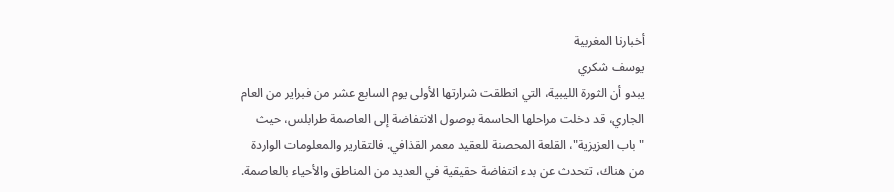أخبارنا المغربية
يوسف شكري
يبدو أن الثورة الليبية، التي انطلقت شرارتها الأولى يوم السابع عشر من فبراير من العام الجاري، قد دخلت مراحلها الحاسمة بوصول الانتفاضة إلى العاصمة طرابلس، حيث "باب العزيزية"، القلعة المحصنة للعقيد معمر القذافي. فالتقارير والمعلومات الواردة من هناك، تتحدث عن بدء انتفاضة حقيقية في العديد من المناطق والأحياء بالعاصمة.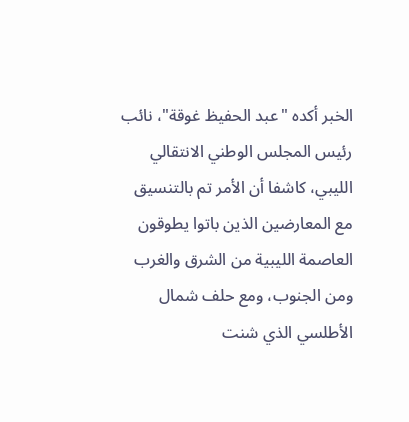الخبر أكده "عبد الحفيظ غوقة"، نائب رئيس المجلس الوطني الانتقالي الليبي، كاشفا أن الأمر تم بالتنسيق مع المعارضين الذين باتوا يطوقون العاصمة الليبية من الشرق والغرب ومن الجنوب، ومع حلف شمال الأطلسي الذي شنت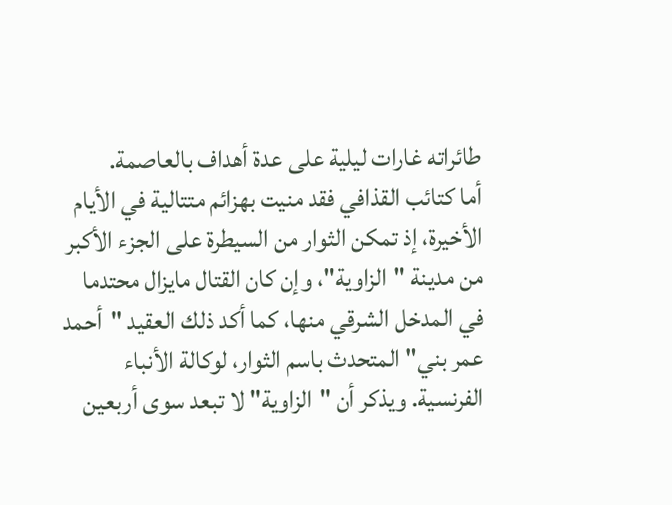طائراته غارات ليلية على عدة أهداف بالعاصمة.
أما كتائب القذافي فقد منيت بهزائم متتالية في الأيام الأخيرة، إذ تمكن الثوار من السيطرة على الجزء الأكبر من مدينة "الزاوية"، وإن كان القتال مايزال محتدما في المدخل الشرقي منها، كما أكد ذلك العقيد "أحمد عمر بني" المتحدث باسم الثوار، لوكالة الأنباء الفرنسية. ويذكر أن "الزاوية" لا تبعد سوى أربعين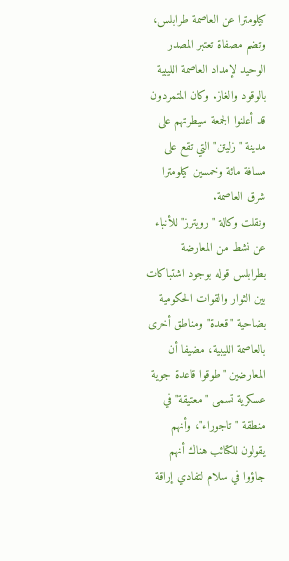كيلومترا عن العاصمة طرابلس، وتضم مصفاة تعتبر المصدر الوحيد لإمداد العاصمة الليبية بالوقود والغاز. وكان المتمردون قد أعلنوا الجمعة سيطرتهم على مدينة "زليتن" التي تقع على مسافة مائة وخمسين كيلومترا شرق العاصمة.
ونقلت وكالة "رويترز" للأنباء عن نشط من المعارضة بطرابلس قوله بوجود اشتباكات بين الثوار والقوات الحكومية بضاحية "قعدة" ومناطق أخرى بالعاصمة الليبية، مضيفا أن المعارضين "طوقوا قاعدة جوية عسكرية تسمى "معتيقة" في منطقة "تاجوراء"، وأنهم يقولون للكتائب هناك أنهم جاؤوا في سلام لتفادي إراقة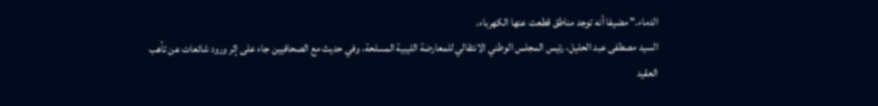الدماء." مضيفا أنه توجد مناطق قطعت عنها الكهرباء.
السيد مصطفى عبد الحليل، رئيس المجلس الوطني الانتقالي للمعارضة الليبية المسلحة، وفي حديث مع الصحافيين جاء على إثر ورود شائعات عن تأهب العقيد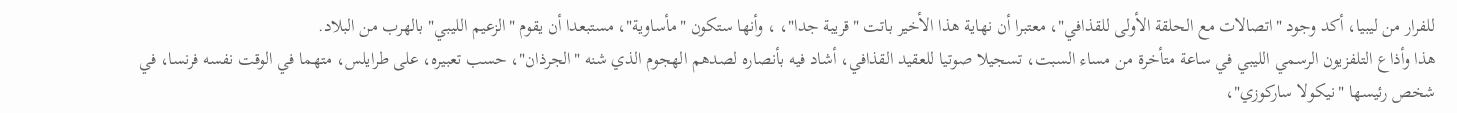للفرار من ليبيا، أكد وجود "اتصالات مع الحلقة الأولى للقذافي"، معتبرا أن نهاية هذا الأخير باتت "قريبة جدا"، ، وأنها ستكون "مأساوية"، مستبعدا أن يقوم "الزعيم الليبي" بالهرب من البلاد.
هذا وأذاع التلفزيون الرسمي الليبي في ساعة متأخرة من مساء السبت، تسجيلا صوتيا للعقيد القذافي، أشاد فيه بأنصاره لصدهم الهجوم الذي شنه "الجرذان"، حسب تعبيره، على طرايلس، متهما في الوقت نفسه فرنسا، في شخص رئيسها "نيكولا ساركوزي"،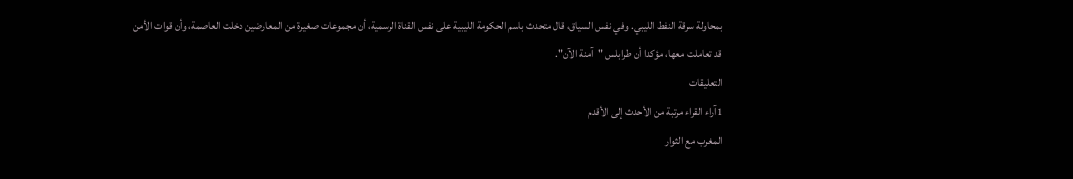بمحاولة سرقة النفط الليبي. وفي نفس السياق، قال متحدث باسم الحكومة الليبية على نفس القناة الرسمية، أن مجموعات صغيرة من المعارضين دخلت العاصمة، وأن قوات الأمن قد تعاملت معها، مؤكدا أن طرابلس "آمنة الآن".
التعليقات
1آراء القراء مرتبة من الأحدث إلى الأقدم
المغرب مع الثوار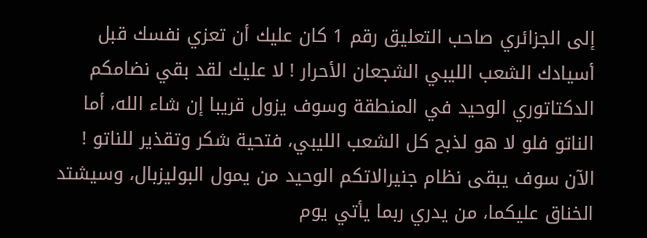إلى الجزائري صاحب التعليق رقم 1 كان عليك أن تعزي نفسك قبل أسيادك الشعب الليبي الشجعان الأحرار ! لا عليك لقد بقي نضامكم الدكتاتوري الوحيد في المنطقة وسوف يزول قريبا إن شاء الله، أما الناتو فلو لا هو لذبح كل الشعب الليبي، فتحية شكر وتقذير للناتو ! الآن سوف يبقى نظام جنيرالاتكم الوحيد من يمول البوليزبال، وسيشتد الخناق عليكما، من يدري ربما يأتي يوم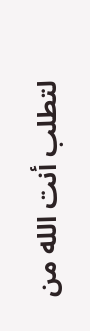لتطلب أنت الله من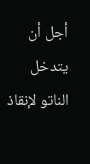أجل أن يتدخل الناتو لإنقاذ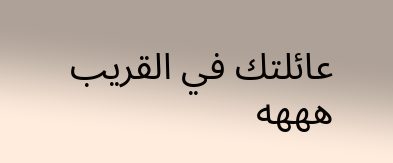عائلتك في القريب هههه